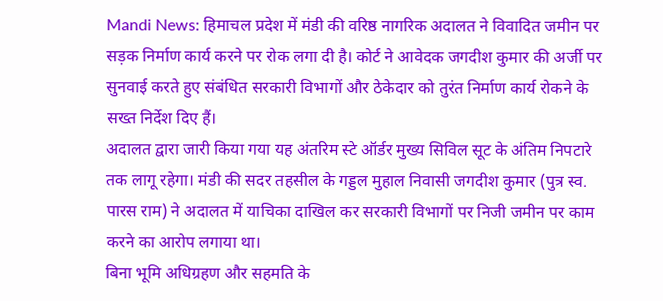Mandi News: हिमाचल प्रदेश में मंडी की वरिष्ठ नागरिक अदालत ने विवादित जमीन पर सड़क निर्माण कार्य करने पर रोक लगा दी है। कोर्ट ने आवेदक जगदीश कुमार की अर्जी पर सुनवाई करते हुए संबंधित सरकारी विभागों और ठेकेदार को तुरंत निर्माण कार्य रोकने के सख्त निर्देश दिए हैं।
अदालत द्वारा जारी किया गया यह अंतरिम स्टे ऑर्डर मुख्य सिविल सूट के अंतिम निपटारे तक लागू रहेगा। मंडी की सदर तहसील के गड्डल मुहाल निवासी जगदीश कुमार (पुत्र स्व. पारस राम) ने अदालत में याचिका दाखिल कर सरकारी विभागों पर निजी जमीन पर काम करने का आरोप लगाया था।
बिना भूमि अधिग्रहण और सहमति के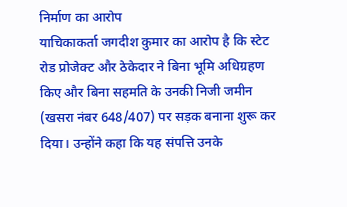निर्माण का आरोप
याचिकाकर्ता जगदीश कुमार का आरोप है कि स्टेट रोड प्रोजेक्ट और ठेकेदार ने बिना भूमि अधिग्रहण किए और बिना सहमति के उनकी निजी जमीन (खसरा नंबर 648/407) पर सड़क बनाना शुरू कर दिया। उन्होंने कहा कि यह संपत्ति उनके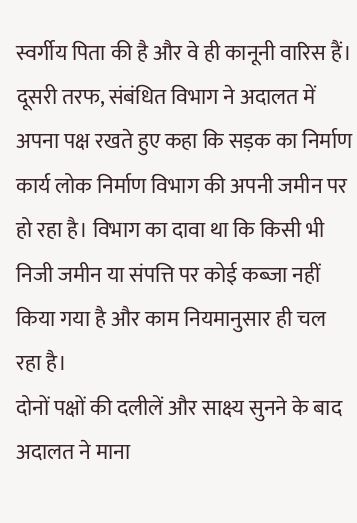स्वर्गीय पिता की है और वे ही कानूनी वारिस हैं।
दूसरी तरफ, संबंधित विभाग ने अदालत में अपना पक्ष रखते हुए कहा कि सड़क का निर्माण कार्य लोक निर्माण विभाग की अपनी जमीन पर हो रहा है। विभाग का दावा था कि किसी भी निजी जमीन या संपत्ति पर कोई कब्जा नहीं किया गया है और काम नियमानुसार ही चल रहा है।
दोनों पक्षों की दलीलें और साक्ष्य सुनने के बाद अदालत ने माना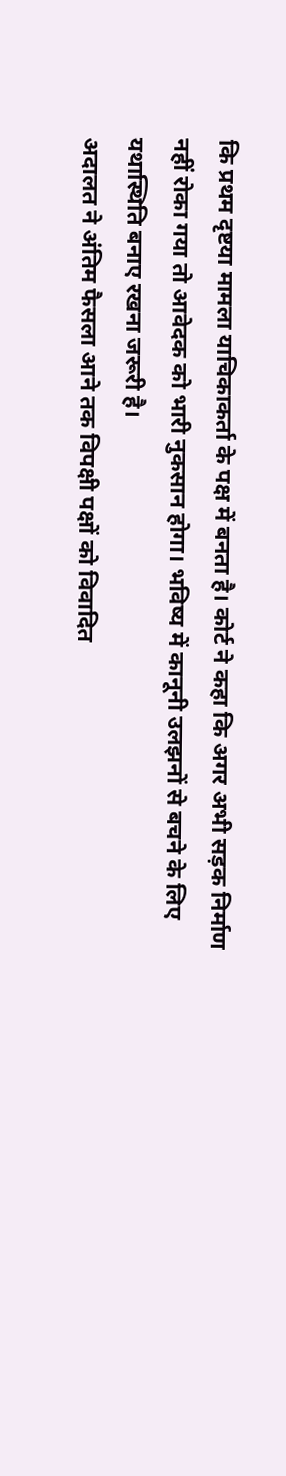कि प्रथम दृष्टया मामला याचिकाकर्ता के पक्ष में बनता है। कोर्ट ने कहा कि अगर अभी सड़क निर्माण नहीं रोका गया तो आवेदक को भारी नुकसान होगा। भविष्य में कानूनी उलझनों से बचने के लिए यथास्थिति बनाए रखना जरूरी है।
अदालत ने अंतिम फैसला आने तक विपक्षी पक्षों को विवादित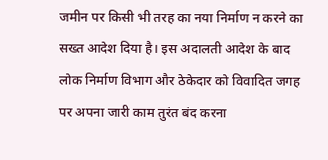जमीन पर किसी भी तरह का नया निर्माण न करने का सख्त आदेश दिया है। इस अदालती आदेश के बाद लोक निर्माण विभाग और ठेकेदार को विवादित जगह पर अपना जारी काम तुरंत बंद करना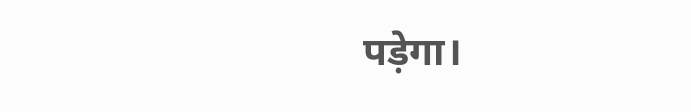पड़ेगा।